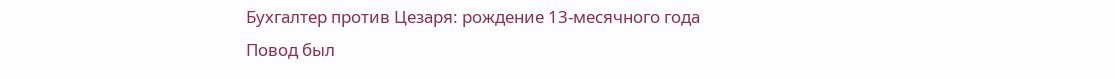Бухгалтер против Цезаря: рождение 13-месячного года
Повод был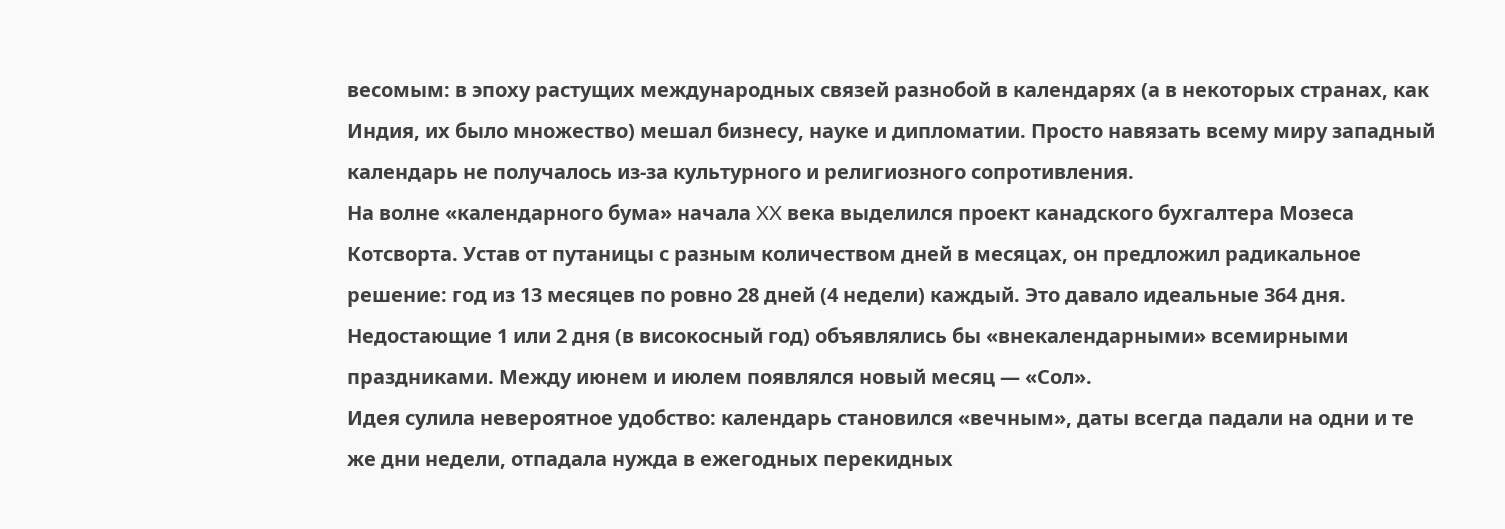весомым: в эпоху растущих международных связей разнобой в календарях (а в некоторых странах, как Индия, их было множество) мешал бизнесу, науке и дипломатии. Просто навязать всему миру западный календарь не получалось из-за культурного и религиозного сопротивления.
На волне «календарного бума» начала XX века выделился проект канадского бухгалтера Мозеса Котсворта. Устав от путаницы с разным количеством дней в месяцах, он предложил радикальное решение: год из 13 месяцев по ровно 28 дней (4 недели) каждый. Это давало идеальные 364 дня. Недостающие 1 или 2 дня (в високосный год) объявлялись бы «внекалендарными» всемирными праздниками. Между июнем и июлем появлялся новый месяц — «Сол».
Идея сулила невероятное удобство: календарь становился «вечным», даты всегда падали на одни и те же дни недели, отпадала нужда в ежегодных перекидных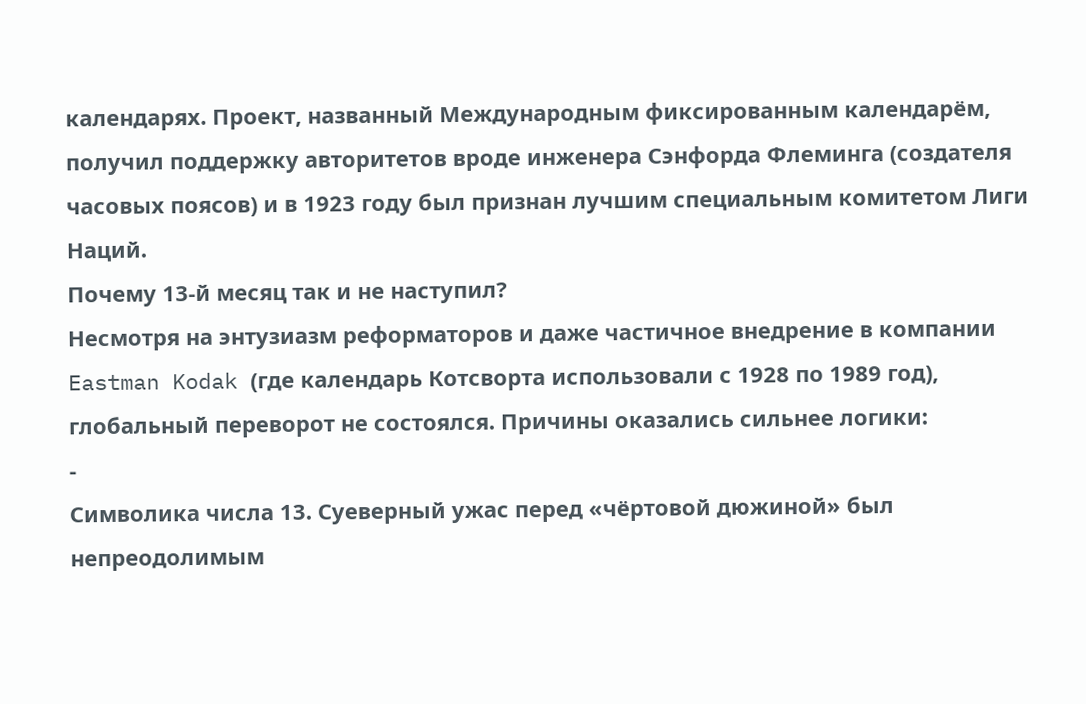календарях. Проект, названный Международным фиксированным календарём, получил поддержку авторитетов вроде инженера Сэнфорда Флеминга (создателя часовых поясов) и в 1923 году был признан лучшим специальным комитетом Лиги Наций.
Почему 13-й месяц так и не наступил?
Несмотря на энтузиазм реформаторов и даже частичное внедрение в компании Eastman Kodak (где календарь Котсворта использовали с 1928 по 1989 год), глобальный переворот не состоялся. Причины оказались сильнее логики:
-
Символика числа 13. Суеверный ужас перед «чёртовой дюжиной» был непреодолимым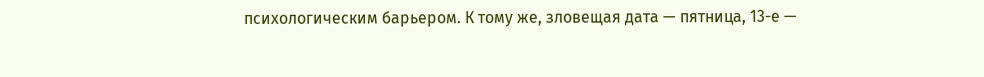психологическим барьером. К тому же, зловещая дата — пятница, 13-е —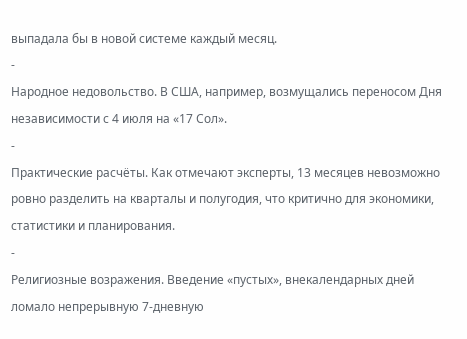выпадала бы в новой системе каждый месяц.
-
Народное недовольство. В США, например, возмущались переносом Дня независимости с 4 июля на «17 Сол».
-
Практические расчёты. Как отмечают эксперты, 13 месяцев невозможно ровно разделить на кварталы и полугодия, что критично для экономики, статистики и планирования.
-
Религиозные возражения. Введение «пустых», внекалендарных дней ломало непрерывную 7-дневную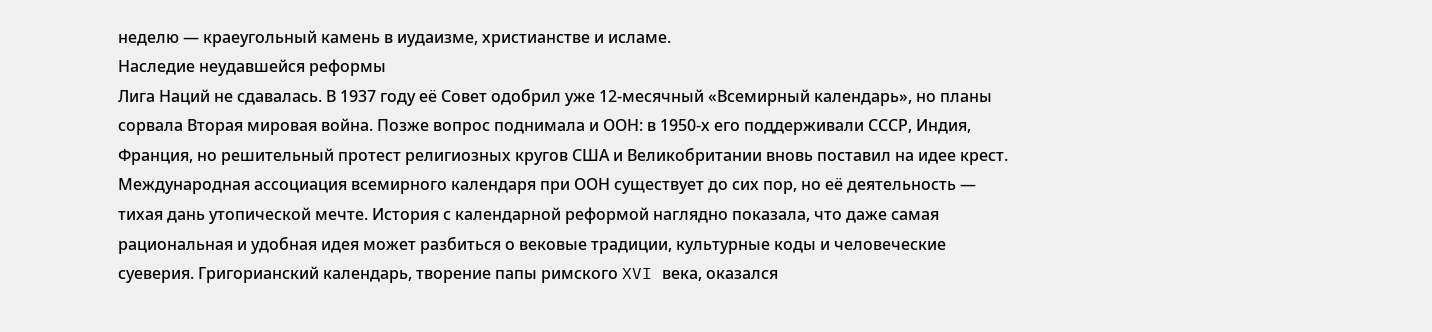неделю — краеугольный камень в иудаизме, христианстве и исламе.
Наследие неудавшейся реформы
Лига Наций не сдавалась. В 1937 году её Совет одобрил уже 12-месячный «Всемирный календарь», но планы сорвала Вторая мировая война. Позже вопрос поднимала и ООН: в 1950-х его поддерживали СССР, Индия, Франция, но решительный протест религиозных кругов США и Великобритании вновь поставил на идее крест.
Международная ассоциация всемирного календаря при ООН существует до сих пор, но её деятельность — тихая дань утопической мечте. История с календарной реформой наглядно показала, что даже самая рациональная и удобная идея может разбиться о вековые традиции, культурные коды и человеческие суеверия. Григорианский календарь, творение папы римского XVI века, оказался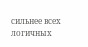сильнее всех логичных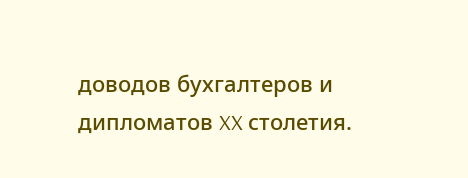доводов бухгалтеров и дипломатов XX столетия.